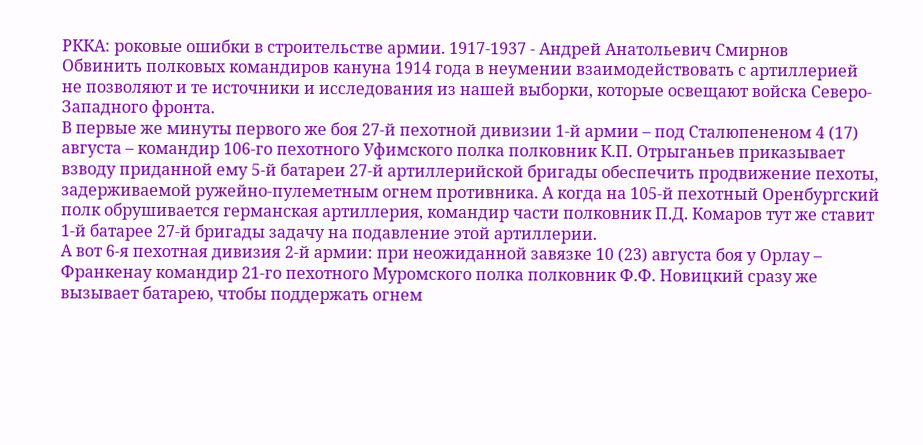РККА: роковые ошибки в строительстве армии. 1917-1937 - Андрей Анатольевич Смирнов
Обвинить полковых командиров кануна 1914 года в неумении взаимодействовать с артиллерией не позволяют и те источники и исследования из нашей выборки, которые освещают войска Северо-Западного фронта.
В первые же минуты первого же боя 27-й пехотной дивизии 1-й армии – под Сталюпененом 4 (17) августа – командир 106-го пехотного Уфимского полка полковник К.П. Отрыганьев приказывает взводу приданной ему 5-й батареи 27-й артиллерийской бригады обеспечить продвижение пехоты, задерживаемой ружейно-пулеметным огнем противника. А когда на 105-й пехотный Оренбургский полк обрушивается германская артиллерия, командир части полковник П.Д. Комаров тут же ставит 1-й батарее 27-й бригады задачу на подавление этой артиллерии.
А вот 6-я пехотная дивизия 2-й армии: при неожиданной завязке 10 (23) августа боя у Орлау – Франкенау командир 21-го пехотного Муромского полка полковник Ф.Ф. Новицкий сразу же вызывает батарею, чтобы поддержать огнем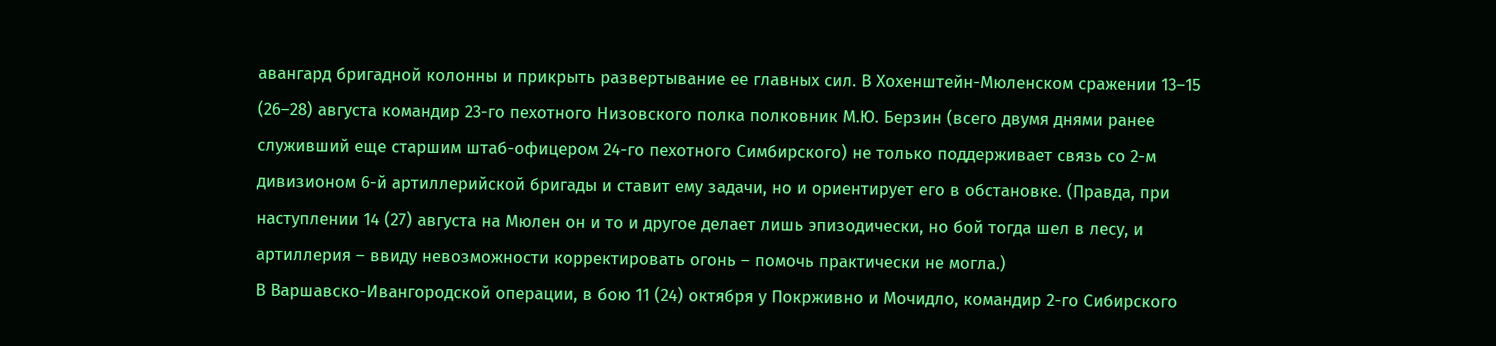авангард бригадной колонны и прикрыть развертывание ее главных сил. В Хохенштейн-Мюленском сражении 13–15 (26–28) августа командир 23-го пехотного Низовского полка полковник М.Ю. Берзин (всего двумя днями ранее служивший еще старшим штаб-офицером 24-го пехотного Симбирского) не только поддерживает связь со 2-м дивизионом 6-й артиллерийской бригады и ставит ему задачи, но и ориентирует его в обстановке. (Правда, при наступлении 14 (27) августа на Мюлен он и то и другое делает лишь эпизодически, но бой тогда шел в лесу, и артиллерия – ввиду невозможности корректировать огонь – помочь практически не могла.)
В Варшавско-Ивангородской операции, в бою 11 (24) октября у Покрживно и Мочидло, командир 2-го Сибирского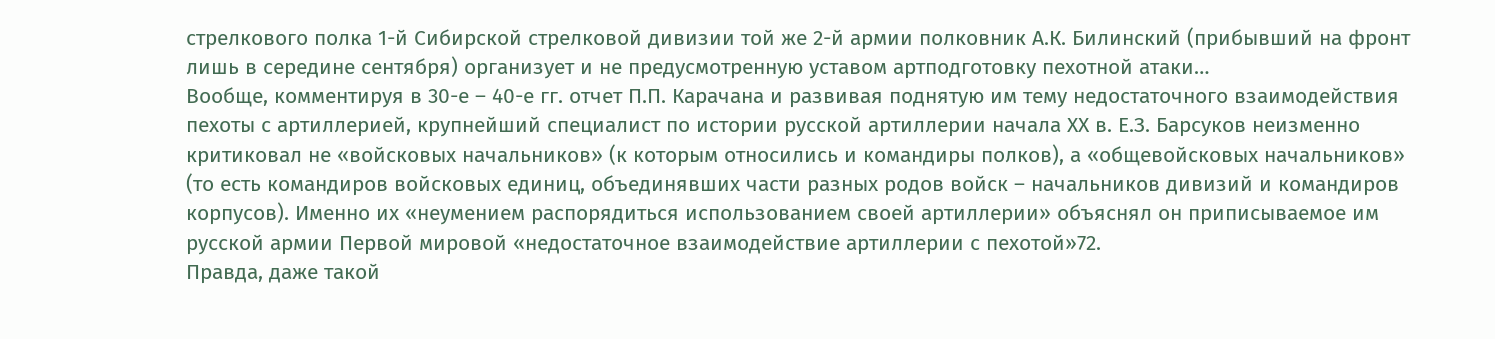стрелкового полка 1-й Сибирской стрелковой дивизии той же 2-й армии полковник А.К. Билинский (прибывший на фронт лишь в середине сентября) организует и не предусмотренную уставом артподготовку пехотной атаки…
Вообще, комментируя в 30-е – 40-е гг. отчет П.П. Карачана и развивая поднятую им тему недостаточного взаимодействия пехоты с артиллерией, крупнейший специалист по истории русской артиллерии начала ХХ в. Е.З. Барсуков неизменно критиковал не «войсковых начальников» (к которым относились и командиры полков), а «общевойсковых начальников» (то есть командиров войсковых единиц, объединявших части разных родов войск – начальников дивизий и командиров корпусов). Именно их «неумением распорядиться использованием своей артиллерии» объяснял он приписываемое им русской армии Первой мировой «недостаточное взаимодействие артиллерии с пехотой»72.
Правда, даже такой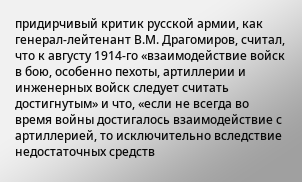придирчивый критик русской армии, как генерал-лейтенант В.М. Драгомиров, считал, что к августу 1914-го «взаимодействие войск в бою, особенно пехоты, артиллерии и инженерных войск следует считать достигнутым» и что, «если не всегда во время войны достигалось взаимодействие с артиллерией, то исключительно вследствие недостаточных средств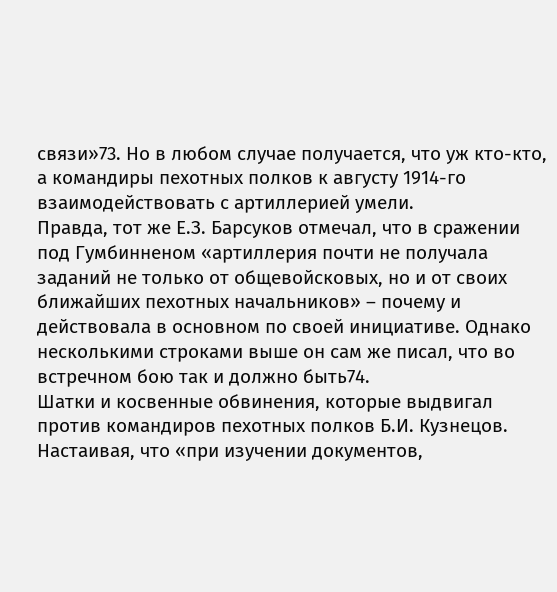связи»73. Но в любом случае получается, что уж кто-кто, а командиры пехотных полков к августу 1914-го взаимодействовать с артиллерией умели.
Правда, тот же Е.З. Барсуков отмечал, что в сражении под Гумбинненом «артиллерия почти не получала заданий не только от общевойсковых, но и от своих ближайших пехотных начальников» – почему и действовала в основном по своей инициативе. Однако несколькими строками выше он сам же писал, что во встречном бою так и должно быть74.
Шатки и косвенные обвинения, которые выдвигал против командиров пехотных полков Б.И. Кузнецов.
Настаивая, что «при изучении документов,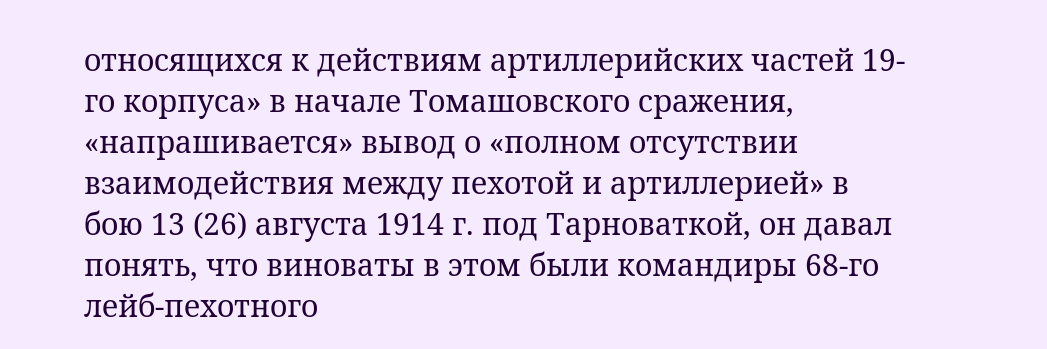относящихся к действиям артиллерийских частей 19-го корпуса» в начале Томашовского сражения, «напрашивается» вывод о «полном отсутствии взаимодействия между пехотой и артиллерией» в бою 13 (26) августа 1914 г. под Тарноваткой, он давал понять, что виноваты в этом были командиры 68-го лейб-пехотного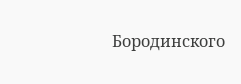Бородинского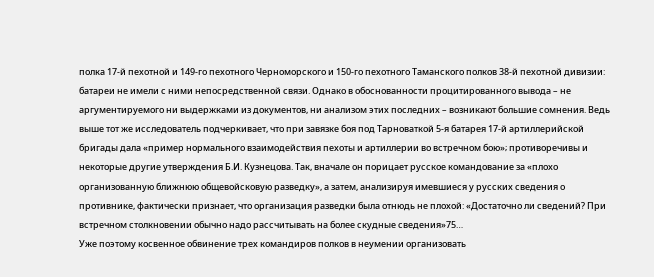полка 17-й пехотной и 149-го пехотного Черноморского и 150-го пехотного Таманского полков 38-й пехотной дивизии: батареи не имели с ними непосредственной связи. Однако в обоснованности процитированного вывода – не аргументируемого ни выдержками из документов, ни анализом этих последних – возникают большие сомнения. Ведь выше тот же исследователь подчеркивает, что при завязке боя под Тарноваткой 5-я батарея 17-й артиллерийской бригады дала «пример нормального взаимодействия пехоты и артиллерии во встречном бою»; противоречивы и некоторые другие утверждения Б.И. Кузнецова. Так, вначале он порицает русское командование за «плохо организованную ближнюю общевойсковую разведку», а затем, анализируя имевшиеся у русских сведения о противнике, фактически признает, что организация разведки была отнюдь не плохой: «Достаточно ли сведений? При встречном столкновении обычно надо рассчитывать на более скудные сведения»75…
Уже поэтому косвенное обвинение трех командиров полков в неумении организовать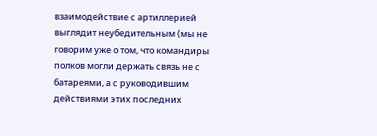взаимодействие с артиллерией выглядит неубедительным (мы не говорим уже о том, что командиры полков могли держать связь не с батареями, а с руководившим действиями этих последних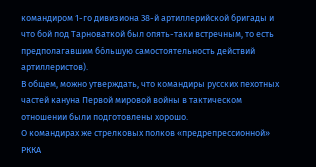командиром 1-го дивизиона 38-й артиллерийской бригады и что бой под Тарноваткой был опять-таки встречным, то есть предполагавшим бóльшую самостоятельность действий артиллеристов).
В общем, можно утверждать, что командиры русских пехотных частей кануна Первой мировой войны в тактическом отношении были подготовлены хорошо.
О командирах же стрелковых полков «предрепрессионной» РККА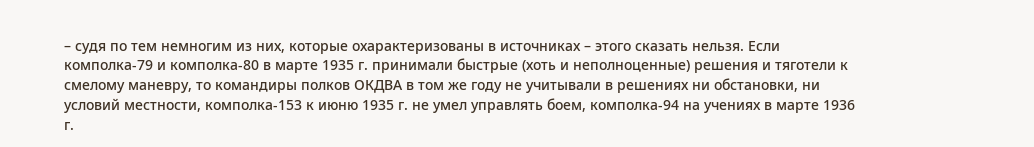– судя по тем немногим из них, которые охарактеризованы в источниках – этого сказать нельзя. Если комполка-79 и комполка-80 в марте 1935 г. принимали быстрые (хоть и неполноценные) решения и тяготели к смелому маневру, то командиры полков ОКДВА в том же году не учитывали в решениях ни обстановки, ни условий местности, комполка-153 к июню 1935 г. не умел управлять боем, комполка-94 на учениях в марте 1936 г.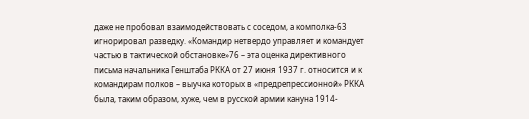даже не пробовал взаимодействовать с соседом, а комполка-63 игнорировал разведку. «Командир нетвердо управляет и командует частью в тактической обстановке»76 – эта оценка директивного письма начальника Генштаба РККА от 27 июня 1937 г. относится и к командирам полков – выучка которых в «предрепрессионной» РККА была, таким образом, хуже, чем в русской армии кануна 1914-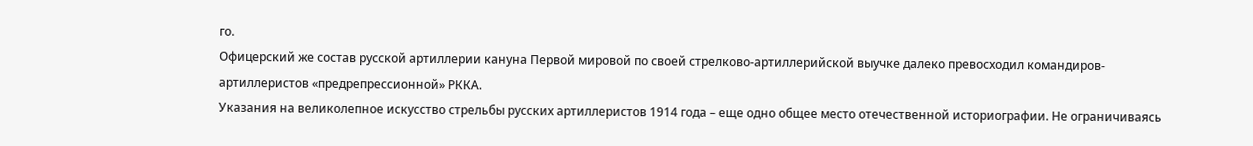го.
Офицерский же состав русской артиллерии кануна Первой мировой по своей стрелково-артиллерийской выучке далеко превосходил командиров-артиллеристов «предрепрессионной» РККА.
Указания на великолепное искусство стрельбы русских артиллеристов 1914 года – еще одно общее место отечественной историографии. Не ограничиваясь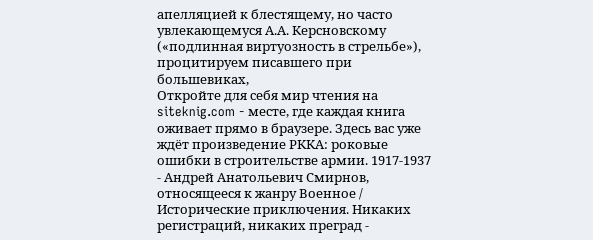апелляцией к блестящему, но часто увлекающемуся А.А. Керсновскому («подлинная виртуозность в стрельбе»), процитируем писавшего при большевиках,
Откройте для себя мир чтения на siteknig.com - месте, где каждая книга оживает прямо в браузере. Здесь вас уже ждёт произведение РККА: роковые ошибки в строительстве армии. 1917-1937 - Андрей Анатольевич Смирнов, относящееся к жанру Военное / Исторические приключения. Никаких регистраций, никаких преград -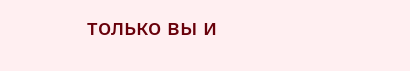только вы и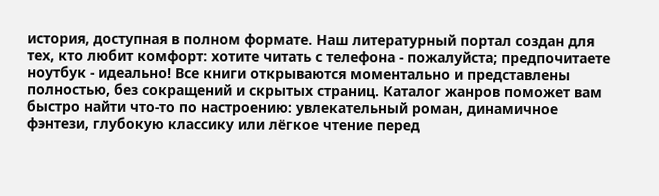история, доступная в полном формате. Наш литературный портал создан для тех, кто любит комфорт: хотите читать с телефона - пожалуйста; предпочитаете ноутбук - идеально! Все книги открываются моментально и представлены полностью, без сокращений и скрытых страниц. Каталог жанров поможет вам быстро найти что-то по настроению: увлекательный роман, динамичное фэнтези, глубокую классику или лёгкое чтение перед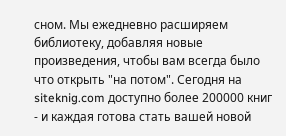сном. Мы ежедневно расширяем библиотеку, добавляя новые произведения, чтобы вам всегда было что открыть "на потом". Сегодня на siteknig.com доступно более 200000 книг - и каждая готова стать вашей новой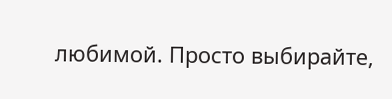любимой. Просто выбирайте,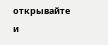открывайте и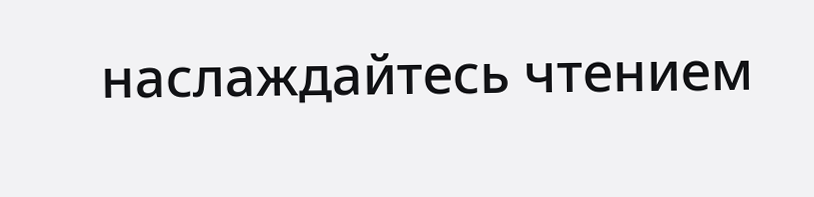наслаждайтесь чтением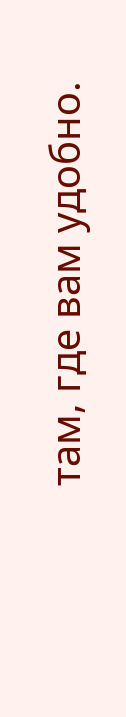там, где вам удобно.